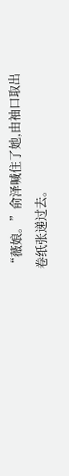“薇娘。”俞泽喊住了她,由袖口取出卷纸张递过去。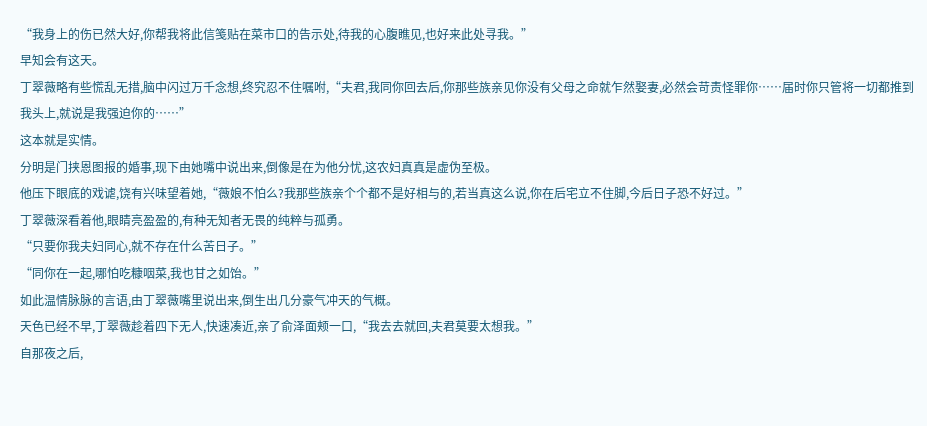“我身上的伤已然大好,你帮我将此信笺贴在菜市口的告示处,待我的心腹瞧见,也好来此处寻我。”
早知会有这天。
丁翠薇略有些慌乱无措,脑中闪过万千念想,终究忍不住嘱咐,“夫君,我同你回去后,你那些族亲见你没有父母之命就乍然娶妻,必然会苛责怪罪你……届时你只管将一切都推到我头上,就说是我强迫你的……”
这本就是实情。
分明是门挟恩图报的婚事,现下由她嘴中说出来,倒像是在为他分忧,这农妇真真是虚伪至极。
他压下眼底的戏谑,饶有兴味望着她,“薇娘不怕么?我那些族亲个个都不是好相与的,若当真这么说,你在后宅立不住脚,今后日子恐不好过。”
丁翠薇深看着他,眼睛亮盈盈的,有种无知者无畏的纯粹与孤勇。
“只要你我夫妇同心,就不存在什么苦日子。”
“同你在一起,哪怕吃糠咽菜,我也甘之如饴。”
如此温情脉脉的言语,由丁翠薇嘴里说出来,倒生出几分豪气冲天的气概。
天色已经不早,丁翠薇趁着四下无人,快速凑近,亲了俞泽面颊一口,“我去去就回,夫君莫要太想我。”
自那夜之后,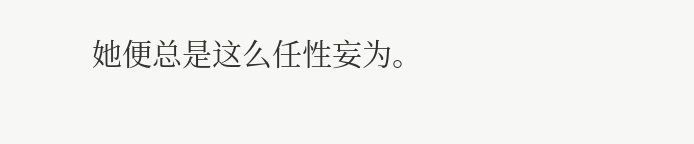她便总是这么任性妄为。